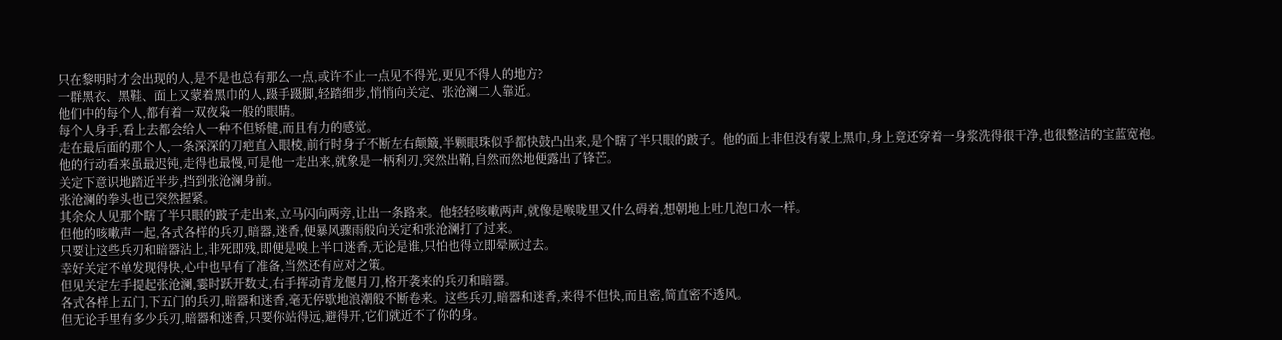只在黎明时才会出现的人,是不是也总有那么一点,或许不止一点见不得光,更见不得人的地方?
一群黑衣、黑鞋、面上又蒙着黑巾的人,蹑手蹑脚,轻踏细步,悄悄向关定、张沧澜二人靠近。
他们中的每个人,都有着一双夜枭一般的眼睛。
每个人身手,看上去都会给人一种不但矫健,而且有力的感觉。
走在最后面的那个人,一条深深的刀疤直入眼棱,前行时身子不断左右颠簸,半颗眼珠似乎都快鼓凸出来,是个瞎了半只眼的跛子。他的面上非但没有蒙上黑巾,身上竟还穿着一身浆洗得很干净,也很整洁的宝蓝宽袍。
他的行动看来虽最迟钝,走得也最慢,可是他一走出来,就象是一柄利刃,突然出鞘,自然而然地便露出了锋芒。
关定下意识地踏近半步,挡到张沧澜身前。
张沧澜的拳头也已突然握紧。
其余众人见那个瞎了半只眼的跛子走出来,立马闪向两旁,让出一条路来。他轻轻咳嗽两声,就像是喉咙里又什么碍着,想朝地上吐几泡口水一样。
但他的咳嗽声一起,各式各样的兵刃,暗器,迷香,便暴风骤雨般向关定和张沧澜打了过来。
只要让这些兵刃和暗器沾上,非死即残,即便是嗅上半口迷香,无论是谁,只怕也得立即晕厥过去。
幸好关定不单发现得快,心中也早有了准备,当然还有应对之策。
但见关定左手提起张沧澜,霎时跃开数丈,右手挥动青龙偃月刀,格开袭来的兵刃和暗器。
各式各样上五门,下五门的兵刃,暗器和迷香,毫无停歇地浪潮般不断卷来。这些兵刃,暗器和迷香,来得不但快,而且密,简直密不透风。
但无论手里有多少兵刃,暗器和迷香,只要你站得远,避得开,它们就近不了你的身。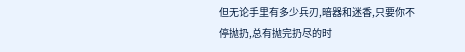但无论手里有多少兵刃,暗器和迷香,只要你不停抛扔,总有抛完扔尽的时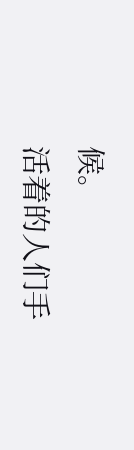候。
活着的人们手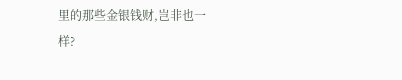里的那些金银钱财,岂非也一样?